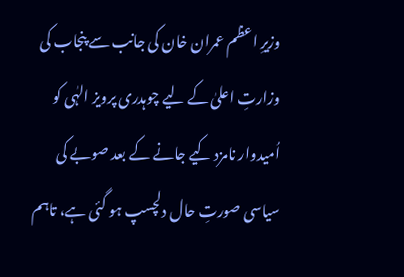وزیرِ اعظم عمران خان کی جانب سے پنجاب کی وزارتِ اعلیٰ کے لیے چوہدری پرویز الہٰی کو اُمیدوار نامزد کیے جانے کے بعد صوبے کی سیاسی صورتِ حال دلچسپ ہو گئی ہے، تاہم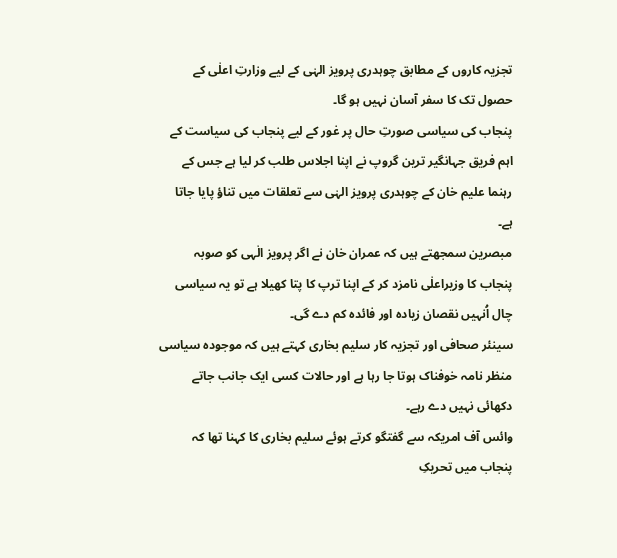تجزیہ کاروں کے مطابق چوہدری پرویز الہٰی کے لیے وزارتِ اعلٰی کے حصول تک کا سفر آسان نہیں ہو گا۔
پنجاب کی سیاسی صورتِ حال پر غور کے لیے پنجاب کی سیاست کے اہم فریق جہانگیر ترین گروپ نے اپنا اجلاس طلب کر لیا ہے جس کے رہنما علیم خان کے چوہدری پرویز الہٰی سے تعلقات میں تناؤ پایا جاتا ہے۔
مبصرین سمجھتے ہیں کہ عمران خان نے اگر پرویز الٰہی کو صوبہ پنجاب کا وزیراعلٰی نامزد کر کے اپنا ترپ کا پتا کھیلا ہے تو یہ سیاسی چال اُنہیں نقصان زیادہ اور فائدہ کم دے گی۔
سینئر صحافی اور تجزیہ کار سلیم بخاری کہتے ہیں کہ موجودہ سیاسی منظر نامہ خوفناک ہوتا جا رہا ہے اور حالات کسی ایک جانب جاتے دکھائی نہیں دے رہے۔
وائس آف امریکہ سے گفتگو کرتے ہوئے سلیم بخاری کا کہنا تھا کہ پنجاب میں تحریکِ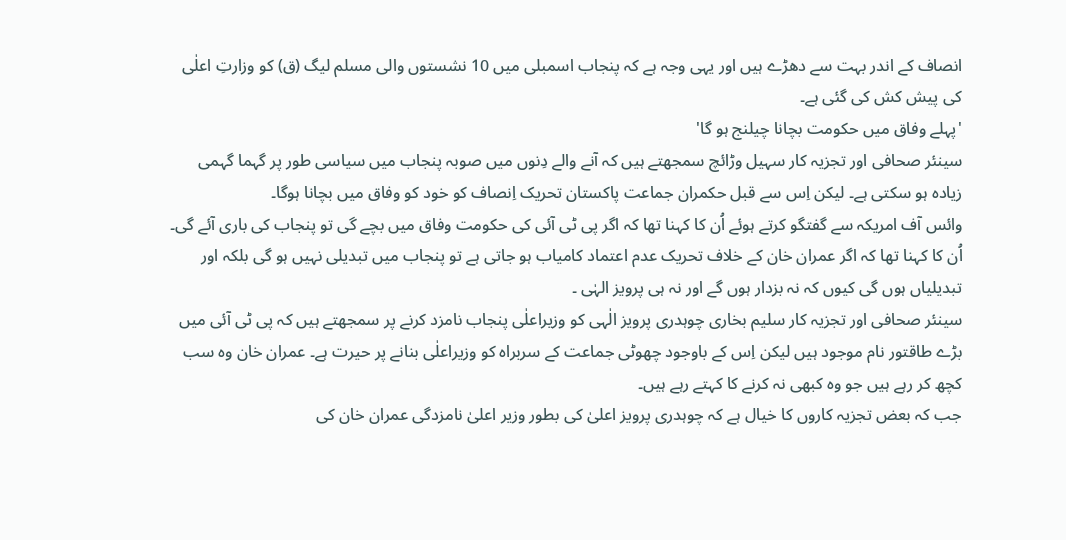انصاف کے اندر بہت سے دھڑے ہیں اور یہی وجہ ہے کہ پنجاب اسمبلی میں 10 نشستوں والی مسلم لیگ (ق) کو وزارتِ اعلٰی کی پیش کش کی گئی ہے۔
'پہلے وفاق میں حکومت بچانا چیلنج ہو گا'
سینئر صحافی اور تجزیہ کار سہیل وڑائچ سمجھتے ہیں کہ آنے والے دِنوں میں صوبہ پنجاب میں سیاسی طور پر گہما گہمی زیادہ ہو سکتی ہے۔ لیکن اِس سے قبل حکمران جماعت پاکستان تحریک اِنصاف کو خود کو وفاق میں بچانا ہوگا۔
وائس آف امریکہ سے گفتگو کرتے ہوئے اُن کا کہنا تھا کہ اگر پی ٹی آئی کی حکومت وفاق میں بچے گی تو پنجاب کی باری آئے گی۔ اُن کا کہنا تھا کہ اگر عمران خان کے خلاف تحریک عدم اعتماد کامیاب ہو جاتی ہے تو پنجاب میں تبدیلی نہیں ہو گی بلکہ اور تبدیلیاں ہوں گی کیوں کہ نہ بزدار ہوں گے اور نہ ہی پرویز الہٰی ۔
سینئر صحافی اور تجزیہ کار سلیم بخاری چوہدری پرویز الٰہی کو وزیراعلٰی پنجاب نامزد کرنے پر سمجھتے ہیں کہ پی ٹی آئی میں بڑے طاقتور نام موجود ہیں لیکن اِس کے باوجود چھوٹی جماعت کے سربراہ کو وزیراعلٰی بنانے پر حیرت ہے۔ عمران خان وہ سب کچھ کر رہے ہیں جو وہ کبھی نہ کرنے کا کہتے رہے ہیں۔
جب کہ بعض تجزیہ کاروں کا خیال ہے کہ چوہدری پرویز اعلیٰ کی بطور وزیر اعلیٰ نامزدگی عمران خان کی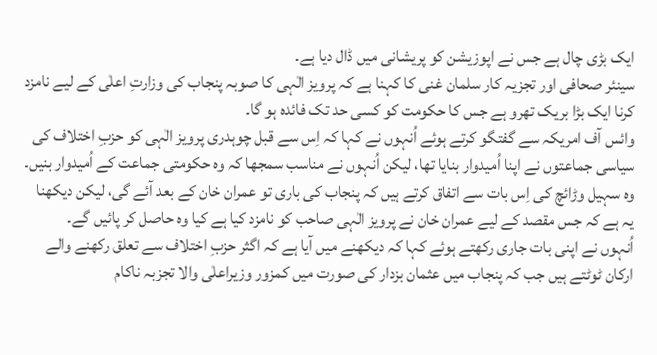ایک بڑی چال ہے جس نے اپوزیشن کو پریشانی میں ڈال دیا ہے۔
سینئر صحافی اور تجزیہ کار سلمان غنی کا کہنا ہے کہ پرویز الٰہی کا صوبہ پنجاب کی وزارتِ اعلٰی کے لیے نامزد کرنا ایک بڑا بریک تھرو ہے جس کا حکومت کو کسی حد تک فائدہ ہو گا۔
وائس آف امریکہ سے گفتگو کرتے ہوئے اُنہوں نے کہا کہ اِس سے قبل چوہدری پرویز الٰہی کو حزبِ اختلاف کی سیاسی جماعتوں نے اپنا اُمیدوار بنایا تھا، لیکن اُنہوں نے مناسب سمجھا کہ وہ حکومتی جماعت کے اُمیدوار بنیں۔
وہ سہیل وڑائچ کی اِس بات سے اتفاق کرتے ہیں کہ پنجاب کی باری تو عمران خان کے بعد آئے گی، لیکن دیکھنا یہ ہے کہ جس مقصد کے لیے عمران خان نے پرویز الٰہی صاحب کو نامزد کیا ہے کیا وہ حاصل کر پائیں گے۔
اُنہوں نے اپنی بات جاری رکھتے ہوئے کہا کہ دیکھنے میں آیا ہے کہ اگثر حزبِ اختلاف سے تعلق رکھنے والے ارکان ٹوٹتے ہیں جب کہ پنجاب میں عثمان بزدار کی صورت میں کمزور وزیراعلٰی والا تجزبہ ناکام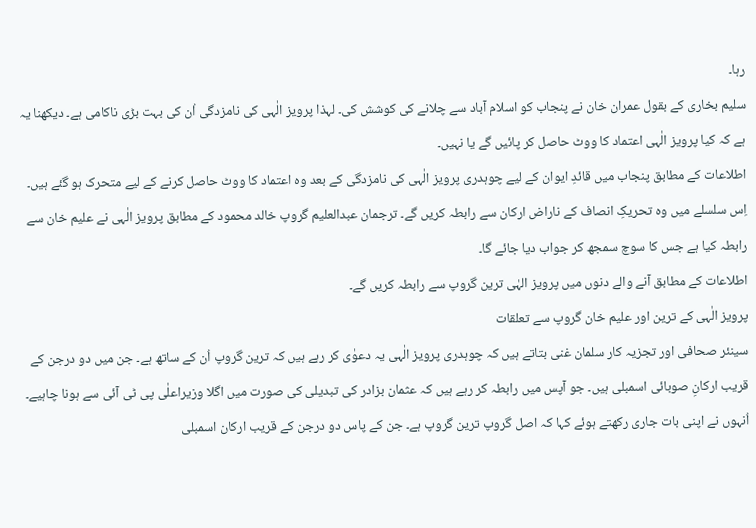رہا۔
سلیم بخاری کے بقول عمران خان نے پنجاب کو اسلام آباد سے چلانے کی کوشش کی۔ لہذا پرویز الٰہی کی نامزدگی اُن کی بہت بڑی ناکامی ہے۔ دیکھنا یہ ہے کہ کیا پرویز الٰہی اعتماد کا ووٹ حاصل کر پائیں گے یا نہیں۔
اطلاعات کے مطابق پنجاب میں قائدِ ایوان کے لیے چوہدری پرویز الٰہی کی نامزدگی کے بعد وہ اعتماد کا ووٹ حاصل کرنے کے لیے متحرک ہو گئے ہیں۔ اِس سلسلے میں وہ تحریکِ انصاف کے ناراض ارکان سے رابطہ کریں گے۔ ترجمان عبدالعلیم گروپ خالد محمود کے مطابق پرویز الٰہی نے علیم خان سے رابطہ کیا ہے جس کا سوچ سمجھ کر جواب دیا جائے گا۔
اطلاعات کے مطابق آنے والے دنوں میں پرویز الہٰی ترین گروپ سے رابطہ کریں گے۔
پرویز الٰہی کے ترین اور علیم خان گروپ سے تعلقات
سینئر صحافی اور تجزیہ کار سلمان غنی بتاتے ہیں کہ چوہدری پرویز الٰہی یہ دعوٰی کر رہے ہیں کہ ترین گروپ اُن کے ساتھ ہے۔ جن میں دو درجن کے قریب ارکانِ صوبائی اسمبلی ہیں۔ جو آپس میں رابطہ کر رہے ہیں کہ عثمان بزادر کی تبدیلی کی صورت میں اگلا وزیراعلٰی پی ٹی آئی سے ہونا چاہیے۔
اُنہوں نے اپنی بات جاری رکھتے ہوئے کہا کہ اصل گروپ ترین گروپ ہے۔ جن کے پاس دو درجن کے قریب ارکان اسمبلی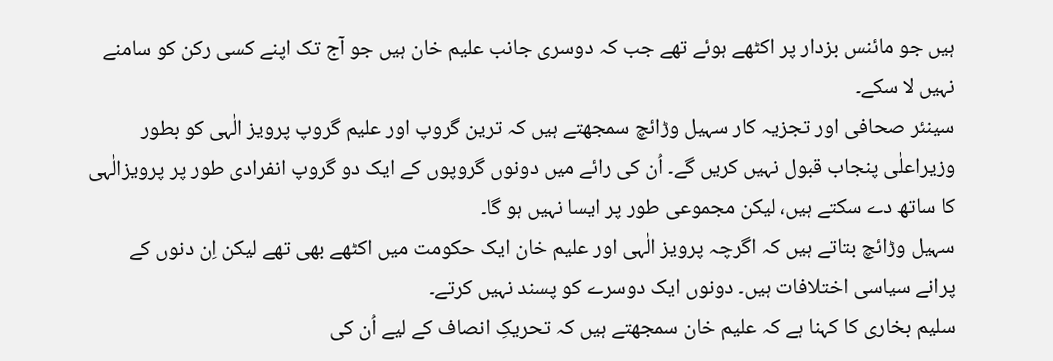ہیں جو مائنس بزدار پر اکٹھے ہوئے تھے جب کہ دوسری جانب علیم خان ہیں جو آج تک اپنے کسی رکن کو سامنے نہیں لا سکے۔
سینئر صحافی اور تجزیہ کار سہیل وڑائچ سمجھتے ہیں کہ ترین گروپ اور علیم گروپ پرویز الٰہی کو بطور وزیراعلٰی پنجاب قبول نہیں کریں گے۔ اُن کی رائے میں دونوں گروپوں کے ایک دو گروپ انفرادی طور پر پرویزالٰہی کا ساتھ دے سکتے ہیں، لیکن مجموعی طور پر ایسا نہیں ہو گا۔
سہیل وڑائچ بتاتے ہیں کہ اگرچہ پرویز الٰہی اور علیم خان ایک حکومت میں اکٹھے بھی تھے لیکن اِن دنوں کے پرانے سیاسی اختلافات ہیں۔ دونوں ایک دوسرے کو پسند نہیں کرتے۔
سلیم بخاری کا کہنا ہے کہ علیم خان سمجھتے ہیں کہ تحریکِ انصاف کے لیے اُن کی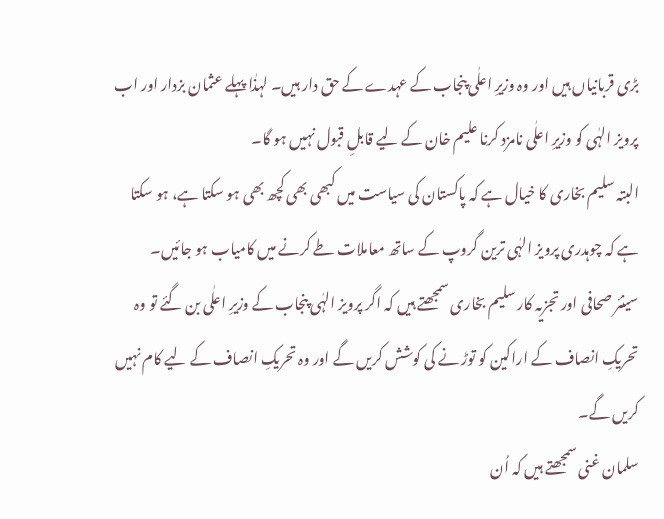بڑی قربانیاں ہیں اور وہ وزیرِ اعلٰی پنجاب کے عہدے کے حق دار ہیں۔ لہذٰا پہلے عثمان بزدار اور اب پرویز الہٰی کو وزیرِ اعلٰی نامزد کرنا علیم خان کے لیے قابلِ قبول نہیں ہو گا۔
البتہ سلیم بخاری کا خیال ہے کہ پاکستان کی سیاست میں کبھی بھی کچھ بھی ہو سکتا ہے، ہو سکتا ہے کہ چوہدری پرویز الہٰی ترین گروپ کے ساتھ معاملات طے کرنے میں کامیاب ہو جائیں۔
سینئر صحافی اور تجزیہ کار سلیم بخاری سمجھتے ہیں کہ اگر پرویز الہٰی پنجاب کے وزیرِ اعلٰی بن گئے تو وہ تحریکِ انصاف کے اراکین کو توڑ نے کی کوشش کریں گے اور وہ تحریکِ انصاف کے لیے کام نہیں کریں گے۔
سلمان غنی سمجھتے ہیں کہ اُن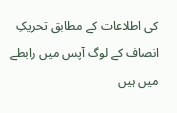کی اطلاعات کے مطابق تحریکِ انصاف کے لوگ آپس میں رابطے میں ہیں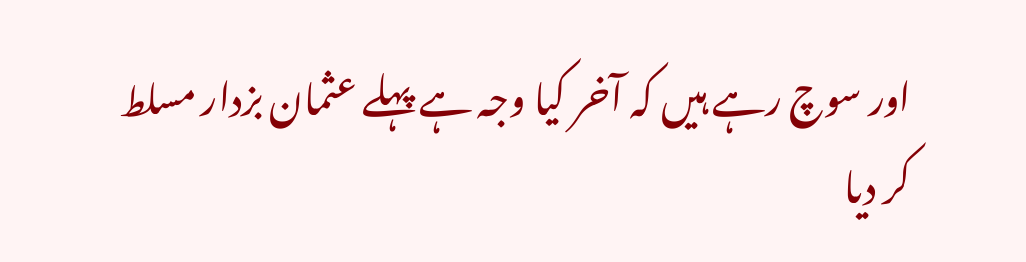اور سوچ رہے ہیں کہ آخر کیا وجہ ہے پہلے عثمان بزدار مسلط کر دیا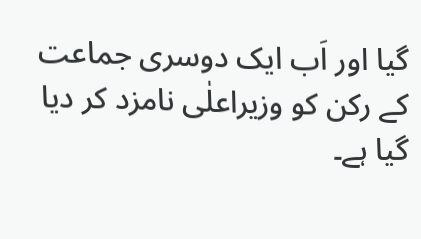گیا اور اَب ایک دوسری جماعت کے رکن کو وزیراعلٰی نامزد کر دیا گیا ہے۔